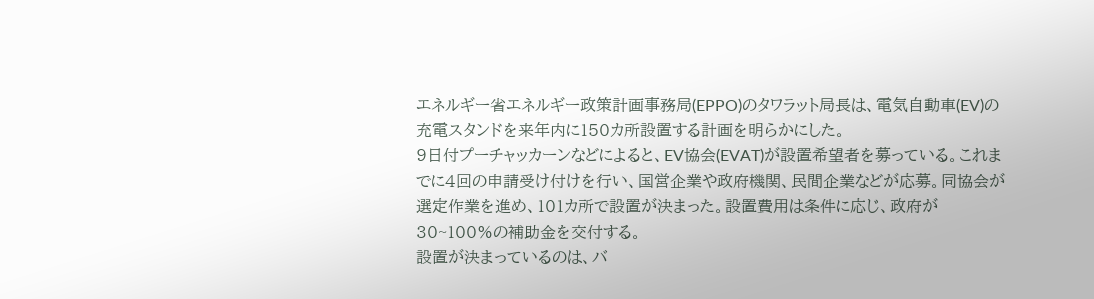エネルギー省エネルギー政策計画事務局(EPPO)のタワラット局長は、電気自動車(EV)の充電スタンドを来年内に150カ所設置する計画を明らかにした。
9日付プーチャッカーンなどによると、EV協会(EVAT)が設置希望者を募っている。これまでに4回の申請受け付けを行い、国営企業や政府機関、民間企業などが応募。同協会が選定作業を進め、101カ所で設置が決まった。設置費用は条件に応じ、政府が30~100%の補助金を交付する。
設置が決まっているのは、バ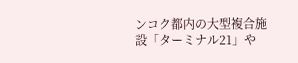ンコク都内の大型複合施設「ターミナル21」や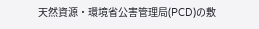天然資源・環境省公害管理局(PCD)の敷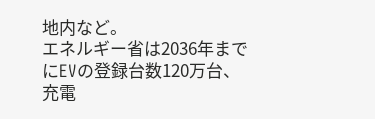地内など。
エネルギー省は2036年までにEVの登録台数120万台、充電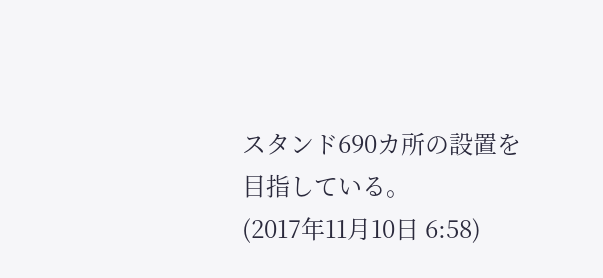スタンド690カ所の設置を目指している。
(2017年11月10日 6:58)